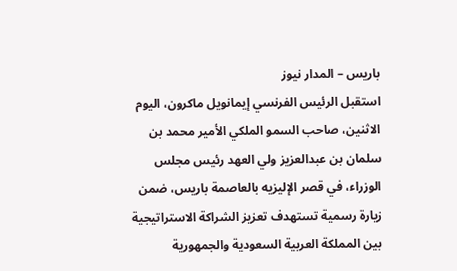باريس – المدار نيوز
استقبل الرئيس الفرنسي إيمانويل ماكرون، اليوم الاثنين، صاحب السمو الملكي الأمير محمد بن سلمان بن عبدالعزيز ولي العهد رئيس مجلس الوزراء، في قصر الإليزيه بالعاصمة باريس، ضمن زيارة رسمية تستهدف تعزيز الشراكة الاستراتيجية بين المملكة العربية السعودية والجمهورية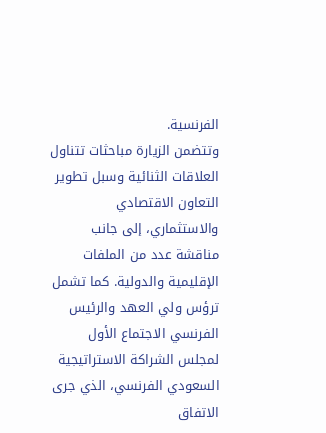الفرنسية.
وتتضمن الزيارة مباحثات تتناول العلاقات الثنائية وسبل تطوير التعاون الاقتصادي والاستثماري، إلى جانب مناقشة عدد من الملفات الإقليمية والدولية. كما تشمل ترؤس ولي العهد والرئيس الفرنسي الاجتماع الأول لمجلس الشراكة الاستراتيجية السعودي الفرنسي، الذي جرى الاتفاق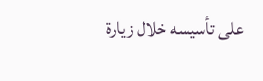على تأسيسه خلال زيارة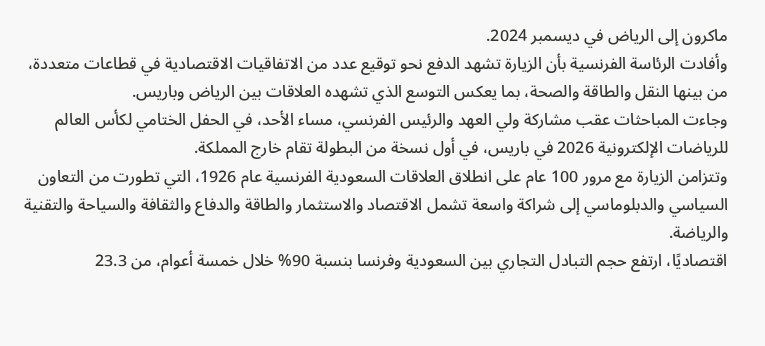ماكرون إلى الرياض في ديسمبر 2024.
وأفادت الرئاسة الفرنسية بأن الزيارة تشهد الدفع نحو توقيع عدد من الاتفاقيات الاقتصادية في قطاعات متعددة، من بينها النقل والطاقة والصحة، بما يعكس التوسع الذي تشهده العلاقات بين الرياض وباريس.
وجاءت المباحثات عقب مشاركة ولي العهد والرئيس الفرنسي، مساء الأحد، في الحفل الختامي لكأس العالم للرياضات الإلكترونية 2026 في باريس، في أول نسخة من البطولة تقام خارج المملكة.
وتتزامن الزيارة مع مرور 100 عام على انطلاق العلاقات السعودية الفرنسية عام 1926، التي تطورت من التعاون السياسي والدبلوماسي إلى شراكة واسعة تشمل الاقتصاد والاستثمار والطاقة والدفاع والثقافة والسياحة والتقنية والرياضة.
اقتصاديًا، ارتفع حجم التبادل التجاري بين السعودية وفرنسا بنسبة 90% خلال خمسة أعوام، من 23.3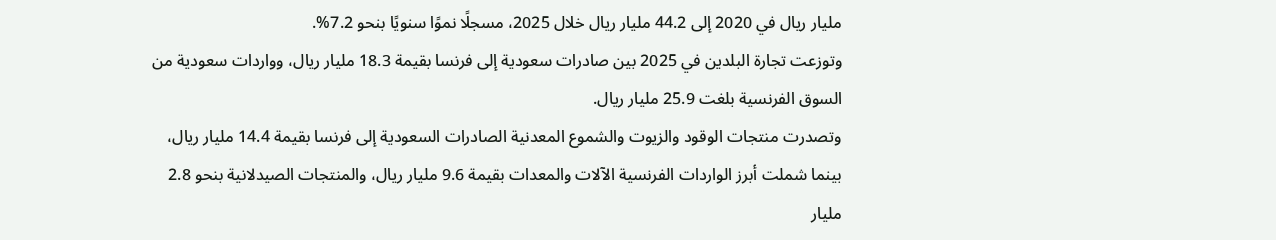مليار ريال في 2020 إلى 44.2 مليار ريال خلال 2025، مسجلًا نموًا سنويًا بنحو 7.2%.
وتوزعت تجارة البلدين في 2025 بين صادرات سعودية إلى فرنسا بقيمة 18.3 مليار ريال، وواردات سعودية من السوق الفرنسية بلغت 25.9 مليار ريال.
وتصدرت منتجات الوقود والزيوت والشموع المعدنية الصادرات السعودية إلى فرنسا بقيمة 14.4 مليار ريال، بينما شملت أبرز الواردات الفرنسية الآلات والمعدات بقيمة 9.6 مليار ريال، والمنتجات الصيدلانية بنحو 2.8 مليار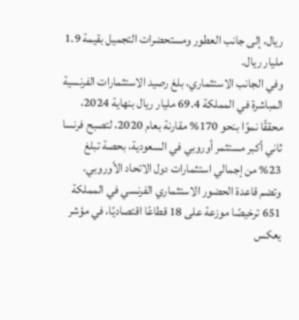ريال، إلى جانب العطور ومستحضرات التجميل بقيمة 1.9 مليار ريال.
وفي الجانب الاستثماري، بلغ رصيد الاستثمارات الفرنسية المباشرة في المملكة 69.4 مليار ريال بنهاية 2024، محققًا نموًا بنحو 170% مقارنة بعام 2020، لتصبح فرنسا ثاني أكبر مستثمر أوروبي في السعودية، بحصة تبلغ 23% من إجمالي استثمارات دول الاتحاد الأوروبي.
وتضم قاعدة الحضور الاستثماري الفرنسي في المملكة 651 ترخيصًا موزعة على 18 قطاعًا اقتصاديًا، في مؤشر يعكس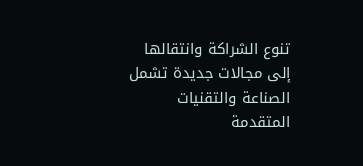تنوع الشراكة وانتقالها إلى مجالات جديدة تشمل الصناعة والتقنيات المتقدمة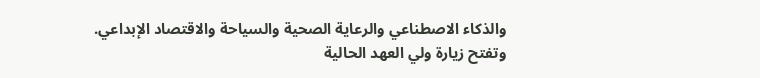والذكاء الاصطناعي والرعاية الصحية والسياحة والاقتصاد الإبداعي.
وتفتح زيارة ولي العهد الحالية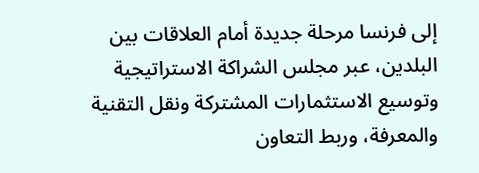إلى فرنسا مرحلة جديدة أمام العلاقات بين البلدين، عبر مجلس الشراكة الاستراتيجية وتوسيع الاستثمارات المشتركة ونقل التقنية والمعرفة، وربط التعاون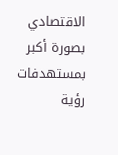الاقتصادي بصورة أكبر بمستهدفات رؤية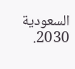السعودية 2030.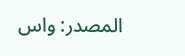المصدر: واس